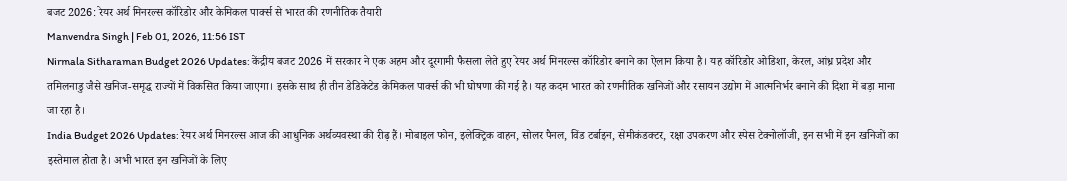बजट 2026: रेयर अर्थ मिनरल्स कॉरिडोर और केमिकल पार्क्स से भारत की रणनीतिक तैयारी
Manvendra Singh | Feb 01, 2026, 11:56 IST
Nirmala Sitharaman Budget 2026 Updates: केंद्रीय बजट 2026 में सरकार ने एक अहम और दूरगामी फैसला लेते हुए रेयर अर्थ मिनरल्स कॉरिडोर बनाने का ऐलान किया है। यह कॉरिडोर ओडिशा, केरल, आंध्र प्रदेश और तमिलनाडु जैसे खनिज-समृद्ध राज्यों में विकसित किया जाएगा। इसके साथ ही तीन डेडिकेटेड केमिकल पार्क्स की भी घोषणा की गई है। यह कदम भारत को रणनीतिक खनिजों और रसायन उद्योग में आत्मनिर्भर बनाने की दिशा में बड़ा माना जा रहा है।
India Budget 2026 Updates: रेयर अर्थ मिनरल्स आज की आधुनिक अर्थव्यवस्था की रीढ़ हैं। मोबाइल फोन, इलेक्ट्रिक वाहन, सोलर पैनल, विंड टर्बाइन, सेमीकंडक्टर, रक्षा उपकरण और स्पेस टेक्नोलॉजी, इन सभी में इन खनिजों का इस्तेमाल होता है। अभी भारत इन खनिजों के लिए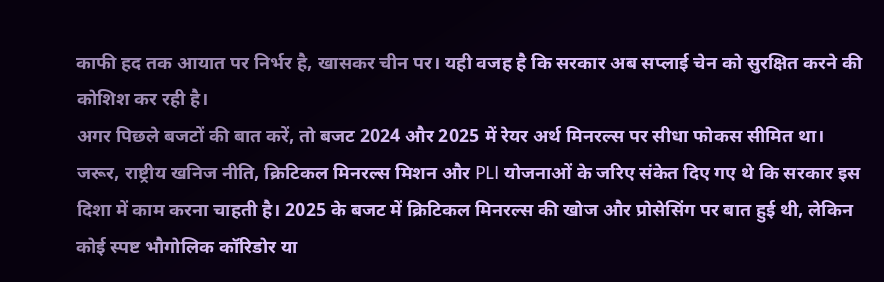काफी हद तक आयात पर निर्भर है, खासकर चीन पर। यही वजह है कि सरकार अब सप्लाई चेन को सुरक्षित करने की कोशिश कर रही है।
अगर पिछले बजटों की बात करें, तो बजट 2024 और 2025 में रेयर अर्थ मिनरल्स पर सीधा फोकस सीमित था। जरूर, राष्ट्रीय खनिज नीति, क्रिटिकल मिनरल्स मिशन और PLI योजनाओं के जरिए संकेत दिए गए थे कि सरकार इस दिशा में काम करना चाहती है। 2025 के बजट में क्रिटिकल मिनरल्स की खोज और प्रोसेसिंग पर बात हुई थी, लेकिन कोई स्पष्ट भौगोलिक कॉरिडोर या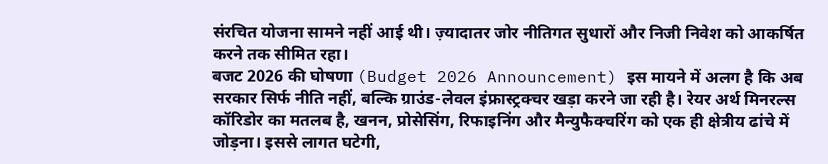संरचित योजना सामने नहीं आई थी। ज़्यादातर जोर नीतिगत सुधारों और निजी निवेश को आकर्षित करने तक सीमित रहा।
बजट 2026 की घोषणा (Budget 2026 Announcement) इस मायने में अलग है कि अब सरकार सिर्फ नीति नहीं, बल्कि ग्राउंड-लेवल इंफ्रास्ट्रक्चर खड़ा करने जा रही है। रेयर अर्थ मिनरल्स कॉरिडोर का मतलब है, खनन, प्रोसेसिंग, रिफाइनिंग और मैन्युफैक्चरिंग को एक ही क्षेत्रीय ढांचे में जोड़ना। इससे लागत घटेगी,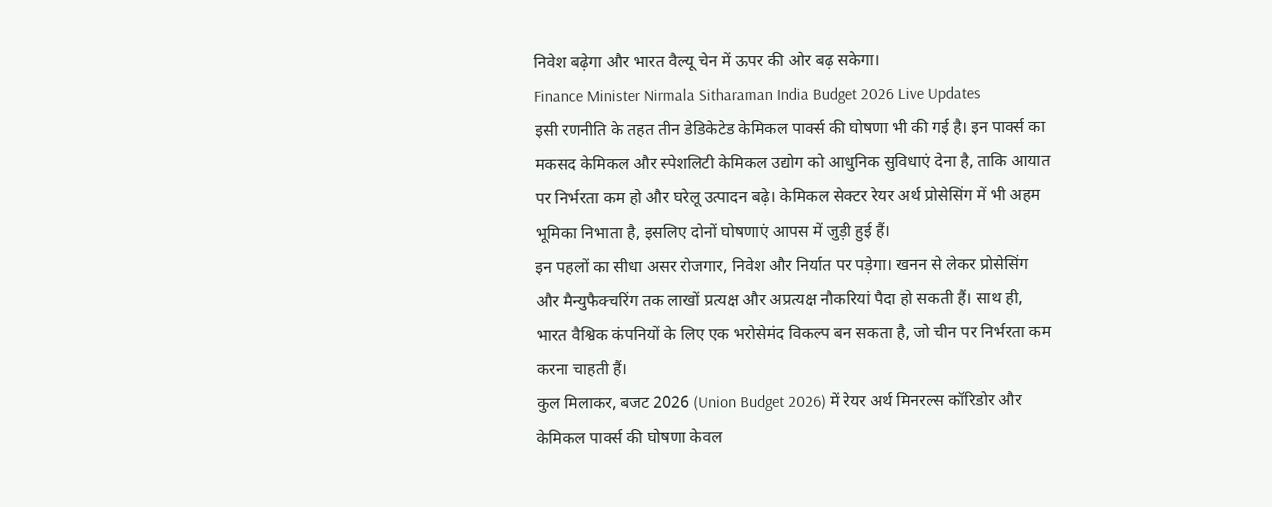निवेश बढ़ेगा और भारत वैल्यू चेन में ऊपर की ओर बढ़ सकेगा।
Finance Minister Nirmala Sitharaman India Budget 2026 Live Updates
इसी रणनीति के तहत तीन डेडिकेटेड केमिकल पार्क्स की घोषणा भी की गई है। इन पार्क्स का मकसद केमिकल और स्पेशलिटी केमिकल उद्योग को आधुनिक सुविधाएं देना है, ताकि आयात पर निर्भरता कम हो और घरेलू उत्पादन बढ़े। केमिकल सेक्टर रेयर अर्थ प्रोसेसिंग में भी अहम भूमिका निभाता है, इसलिए दोनों घोषणाएं आपस में जुड़ी हुई हैं।
इन पहलों का सीधा असर रोजगार, निवेश और निर्यात पर पड़ेगा। खनन से लेकर प्रोसेसिंग और मैन्युफैक्चरिंग तक लाखों प्रत्यक्ष और अप्रत्यक्ष नौकरियां पैदा हो सकती हैं। साथ ही, भारत वैश्विक कंपनियों के लिए एक भरोसेमंद विकल्प बन सकता है, जो चीन पर निर्भरता कम करना चाहती हैं।
कुल मिलाकर, बजट 2026 (Union Budget 2026) में रेयर अर्थ मिनरल्स कॉरिडोर और केमिकल पार्क्स की घोषणा केवल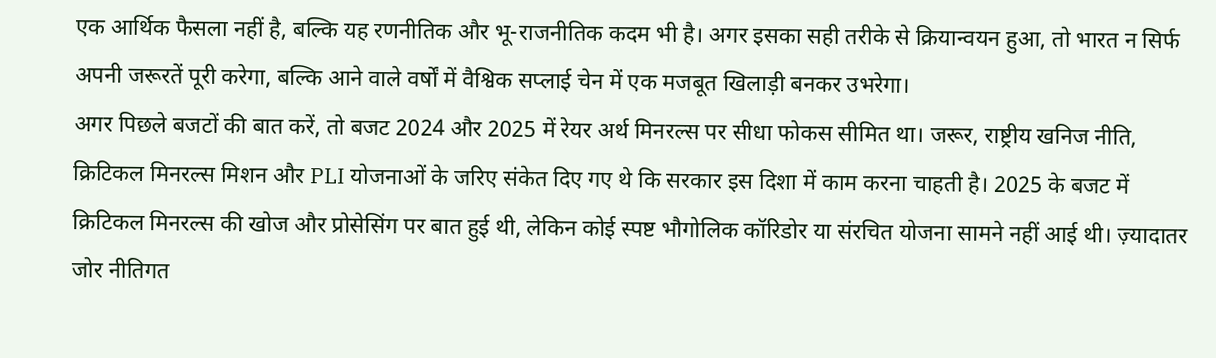एक आर्थिक फैसला नहीं है, बल्कि यह रणनीतिक और भू-राजनीतिक कदम भी है। अगर इसका सही तरीके से क्रियान्वयन हुआ, तो भारत न सिर्फ अपनी जरूरतें पूरी करेगा, बल्कि आने वाले वर्षों में वैश्विक सप्लाई चेन में एक मजबूत खिलाड़ी बनकर उभरेगा।
अगर पिछले बजटों की बात करें, तो बजट 2024 और 2025 में रेयर अर्थ मिनरल्स पर सीधा फोकस सीमित था। जरूर, राष्ट्रीय खनिज नीति, क्रिटिकल मिनरल्स मिशन और PLI योजनाओं के जरिए संकेत दिए गए थे कि सरकार इस दिशा में काम करना चाहती है। 2025 के बजट में क्रिटिकल मिनरल्स की खोज और प्रोसेसिंग पर बात हुई थी, लेकिन कोई स्पष्ट भौगोलिक कॉरिडोर या संरचित योजना सामने नहीं आई थी। ज़्यादातर जोर नीतिगत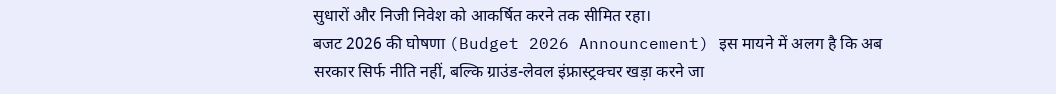सुधारों और निजी निवेश को आकर्षित करने तक सीमित रहा।
बजट 2026 की घोषणा (Budget 2026 Announcement) इस मायने में अलग है कि अब सरकार सिर्फ नीति नहीं, बल्कि ग्राउंड-लेवल इंफ्रास्ट्रक्चर खड़ा करने जा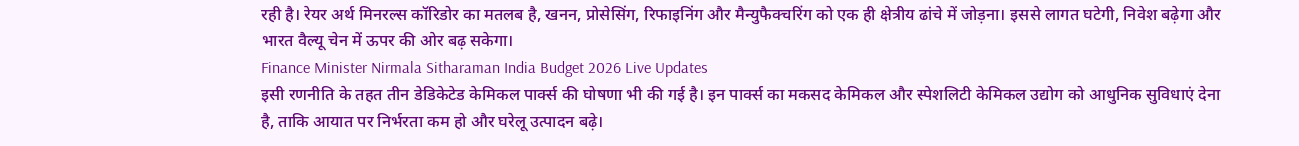रही है। रेयर अर्थ मिनरल्स कॉरिडोर का मतलब है, खनन, प्रोसेसिंग, रिफाइनिंग और मैन्युफैक्चरिंग को एक ही क्षेत्रीय ढांचे में जोड़ना। इससे लागत घटेगी, निवेश बढ़ेगा और भारत वैल्यू चेन में ऊपर की ओर बढ़ सकेगा।
Finance Minister Nirmala Sitharaman India Budget 2026 Live Updates
इसी रणनीति के तहत तीन डेडिकेटेड केमिकल पार्क्स की घोषणा भी की गई है। इन पार्क्स का मकसद केमिकल और स्पेशलिटी केमिकल उद्योग को आधुनिक सुविधाएं देना है, ताकि आयात पर निर्भरता कम हो और घरेलू उत्पादन बढ़े।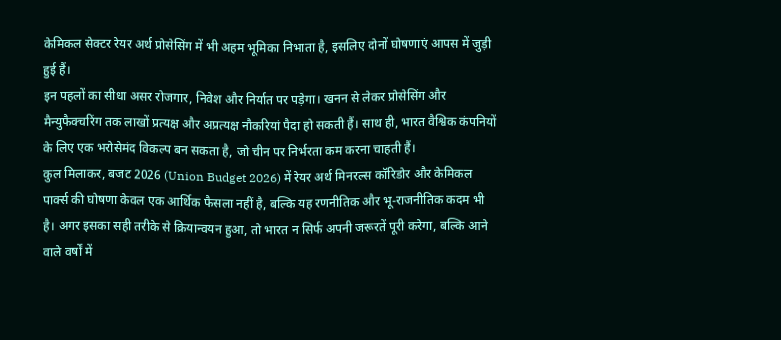केमिकल सेक्टर रेयर अर्थ प्रोसेसिंग में भी अहम भूमिका निभाता है, इसलिए दोनों घोषणाएं आपस में जुड़ी हुई हैं।
इन पहलों का सीधा असर रोजगार, निवेश और निर्यात पर पड़ेगा। खनन से लेकर प्रोसेसिंग और मैन्युफैक्चरिंग तक लाखों प्रत्यक्ष और अप्रत्यक्ष नौकरियां पैदा हो सकती हैं। साथ ही, भारत वैश्विक कंपनियों के लिए एक भरोसेमंद विकल्प बन सकता है, जो चीन पर निर्भरता कम करना चाहती हैं।
कुल मिलाकर, बजट 2026 (Union Budget 2026) में रेयर अर्थ मिनरल्स कॉरिडोर और केमिकल पार्क्स की घोषणा केवल एक आर्थिक फैसला नहीं है, बल्कि यह रणनीतिक और भू-राजनीतिक कदम भी है। अगर इसका सही तरीके से क्रियान्वयन हुआ, तो भारत न सिर्फ अपनी जरूरतें पूरी करेगा, बल्कि आने वाले वर्षों में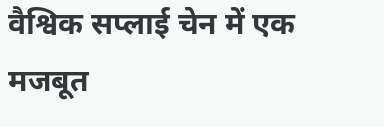वैश्विक सप्लाई चेन में एक मजबूत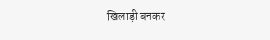खिलाड़ी बनकर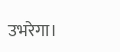उभरेगा।